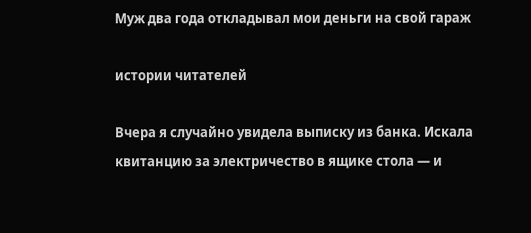Муж два года откладывал мои деньги на свой гараж

истории читателей

Вчера я случайно увидела выписку из банка. Искала квитанцию за электричество в ящике стола — и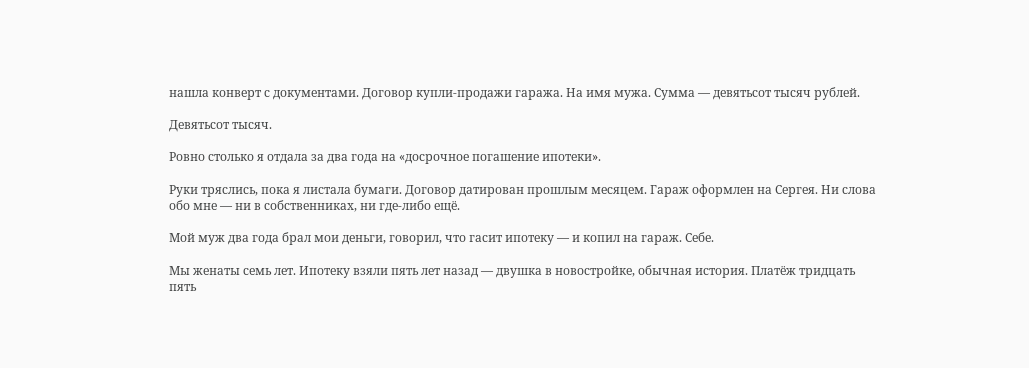нашла конверт с документами. Договор купли-продажи гаража. На имя мужа. Сумма — девятьсот тысяч рублей.

Девятьсот тысяч.

Ровно столько я отдала за два года на «досрочное погашение ипотеки».

Руки тряслись, пока я листала бумаги. Договор датирован прошлым месяцем. Гараж оформлен на Сергея. Ни слова обо мне — ни в собственниках, ни где-либо ещё.

Мой муж два года брал мои деньги, говорил, что гасит ипотеку — и копил на гараж. Себе.

Мы женаты семь лет. Ипотеку взяли пять лет назад — двушка в новостройке, обычная история. Платёж тридцать пять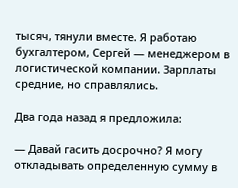тысяч, тянули вместе. Я работаю бухгалтером, Сергей — менеджером в логистической компании. Зарплаты средние, но справлялись.

Два года назад я предложила:

— Давай гасить досрочно? Я могу откладывать определенную сумму в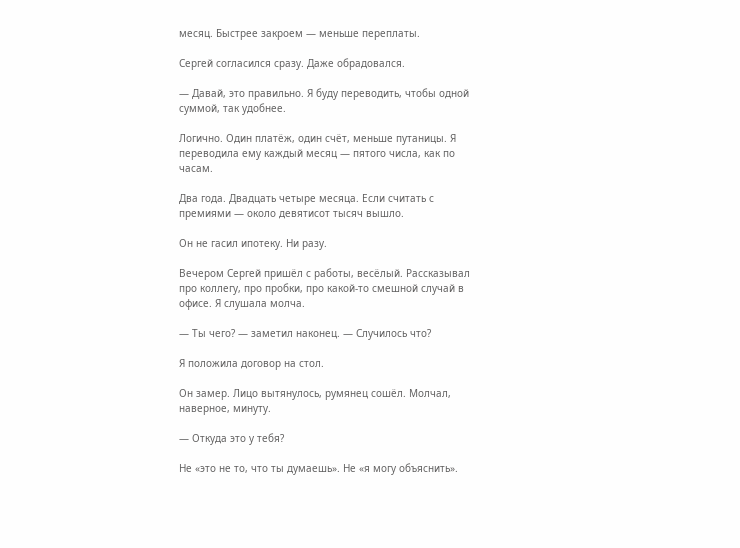месяц. Быстрее закроем — меньше переплаты.

Сергей согласился сразу. Даже обрадовался.

— Давай, это правильно. Я буду переводить, чтобы одной суммой, так удобнее.

Логично. Один платёж, один счёт, меньше путаницы. Я переводила ему каждый месяц — пятого числа, как по часам.

Два года. Двадцать четыре месяца. Если считать с премиями — около девятисот тысяч вышло.

Он не гасил ипотеку. Ни разу.

Вечером Сергей пришёл с работы, весёлый. Рассказывал про коллегу, про пробки, про какой-то смешной случай в офисе. Я слушала молча.

— Ты чего? — заметил наконец. — Случилось что?

Я положила договор на стол.

Он замер. Лицо вытянулось, румянец сошёл. Молчал, наверное, минуту.

— Откуда это у тебя?

Не «это не то, что ты думаешь». Не «я могу объяснить».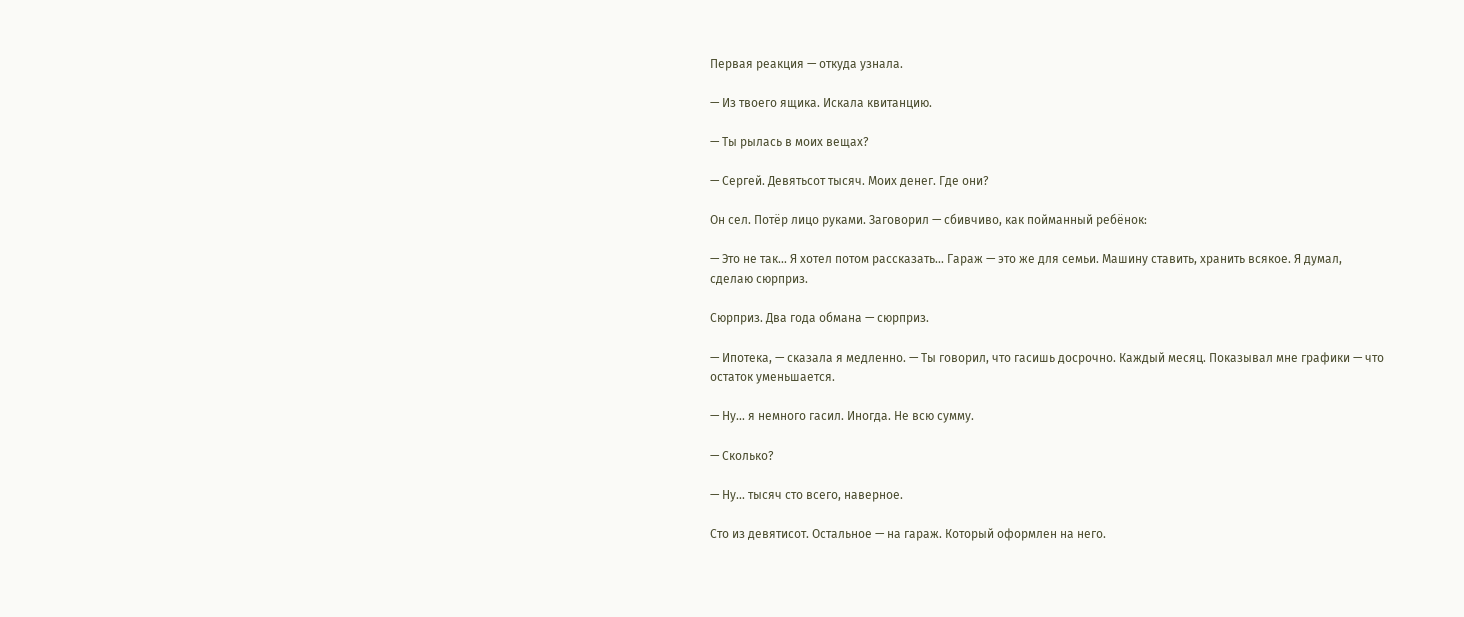Первая реакция — откуда узнала.

— Из твоего ящика. Искала квитанцию.

— Ты рылась в моих вещах?

— Сергей. Девятьсот тысяч. Моих денег. Где они?

Он сел. Потёр лицо руками. Заговорил — сбивчиво, как пойманный ребёнок:

— Это не так... Я хотел потом рассказать... Гараж — это же для семьи. Машину ставить, хранить всякое. Я думал, сделаю сюрприз.

Сюрприз. Два года обмана — сюрприз.

— Ипотека, — сказала я медленно. — Ты говорил, что гасишь досрочно. Каждый месяц. Показывал мне графики — что остаток уменьшается.

— Ну... я немного гасил. Иногда. Не всю сумму.

— Сколько?

— Ну... тысяч сто всего, наверное.

Сто из девятисот. Остальное — на гараж. Который оформлен на него.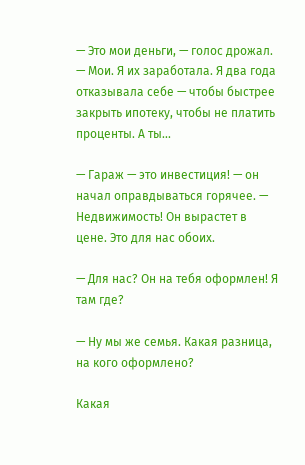— Это мои деньги, — голос дрожал. — Мои. Я их заработала. Я два года отказывала себе — чтобы быстрее закрыть ипотеку, чтобы не платить проценты. А ты...

— Гараж — это инвестиция! — он начал оправдываться горячее. — Недвижимость! Он вырастет в цене. Это для нас обоих.

— Для нас? Он на тебя оформлен! Я там где?

— Ну мы же семья. Какая разница, на кого оформлено?

Какая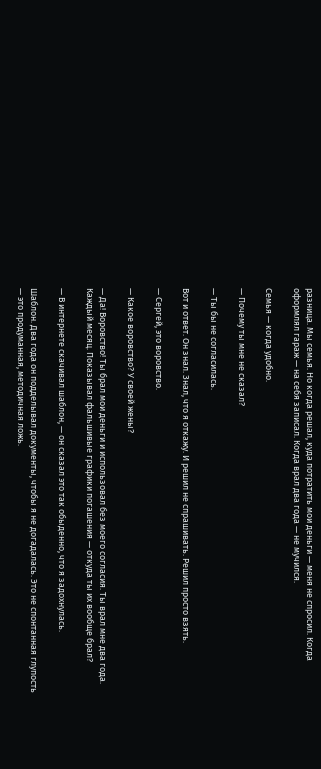разница. Мы семья. Но когда решал, куда потратить мои деньги — меня не спросил. Когда оформлял гараж — на себя записал. Когда врал два года — не мучился.

Семья — когда удобно.

— Почему ты мне не сказал?

— Ты бы не согласилась.

Вот и ответ. Он знал. Знал, что я откажу. И решил не спрашивать. Решил просто взять.

— Сергей, это воровство.

— Какое воровство? У своей жены?

— Да! Воровство! Ты брал мои деньги и использовал без моего согласия. Ты врал мне два года. Каждый месяц. Показывал фальшивые графики погашения — откуда ты их вообще брал?

— В интернете скачивал шаблон, — он сказал это так обыденно, что я задохнулась.

Шаблон. Два года он подделывал документы, чтобы я не догадалась. Это не спонтанная глупость — это продуманная, методичная ложь.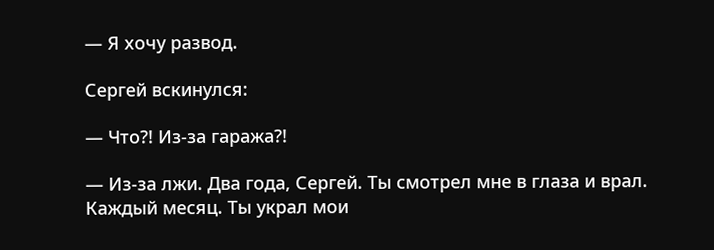— Я хочу развод.

Сергей вскинулся:

— Что?! Из-за гаража?!

— Из-за лжи. Два года, Сергей. Ты смотрел мне в глаза и врал. Каждый месяц. Ты украл мои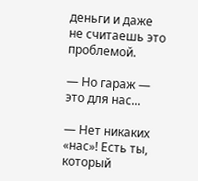деньги и даже не считаешь это проблемой.

— Но гараж — это для нас...

— Нет никаких «нас»! Есть ты, который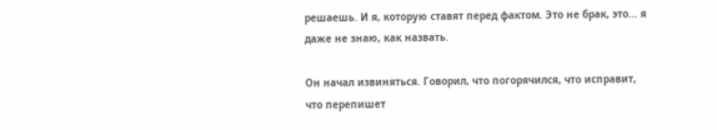решаешь. И я, которую ставят перед фактом. Это не брак, это... я даже не знаю, как назвать.

Он начал извиняться. Говорил, что погорячился, что исправит, что перепишет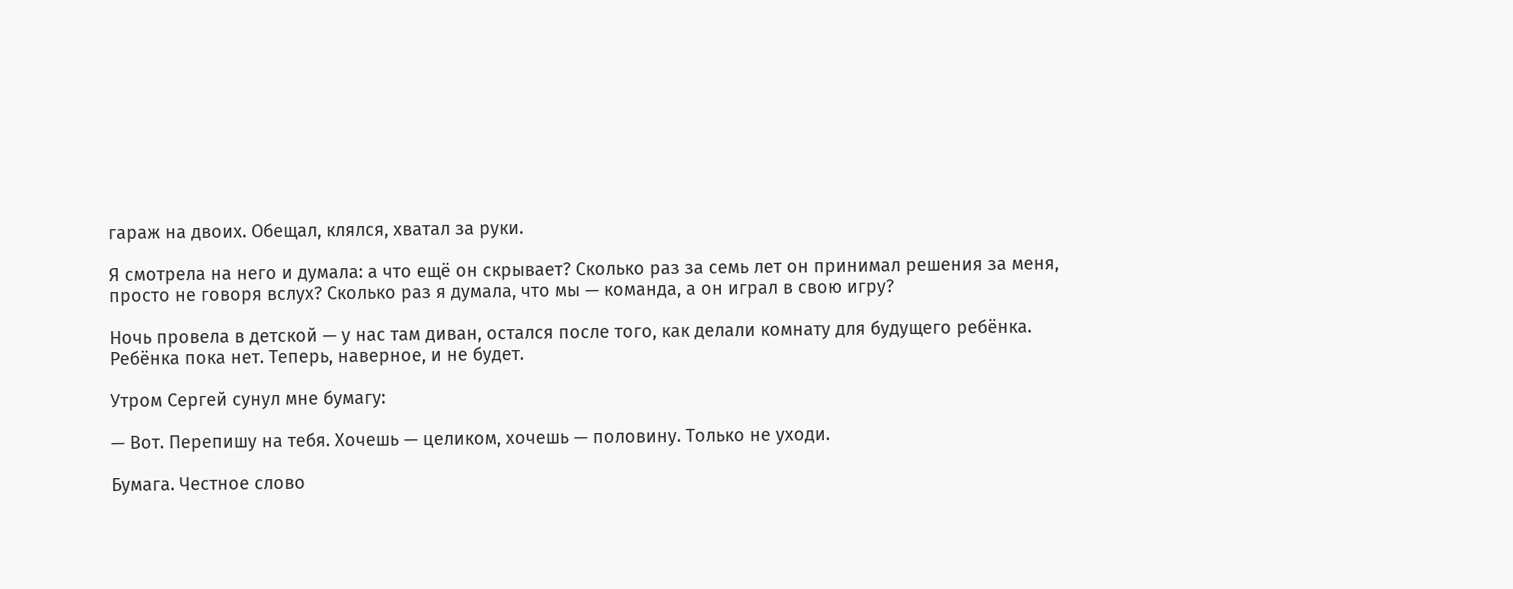гараж на двоих. Обещал, клялся, хватал за руки.

Я смотрела на него и думала: а что ещё он скрывает? Сколько раз за семь лет он принимал решения за меня, просто не говоря вслух? Сколько раз я думала, что мы — команда, а он играл в свою игру?

Ночь провела в детской — у нас там диван, остался после того, как делали комнату для будущего ребёнка. Ребёнка пока нет. Теперь, наверное, и не будет.

Утром Сергей сунул мне бумагу:

— Вот. Перепишу на тебя. Хочешь — целиком, хочешь — половину. Только не уходи.

Бумага. Честное слово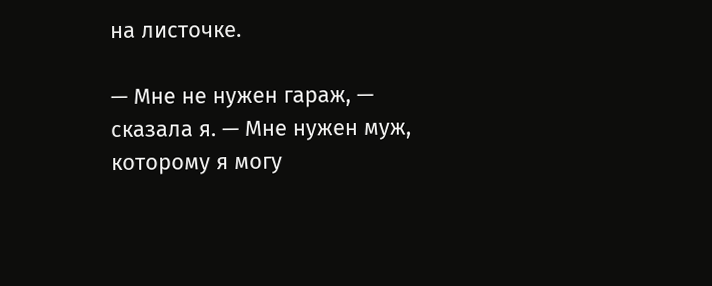на листочке.

— Мне не нужен гараж, — сказала я. — Мне нужен муж, которому я могу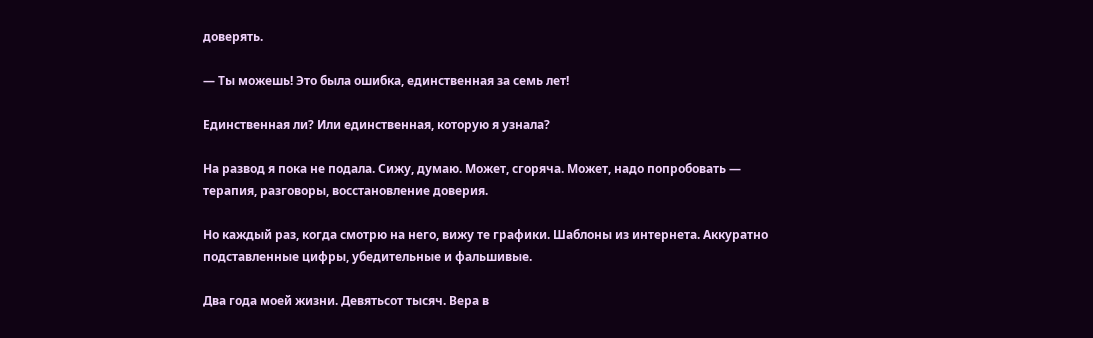доверять.

— Ты можешь! Это была ошибка, единственная за семь лет!

Единственная ли? Или единственная, которую я узнала?

На развод я пока не подала. Сижу, думаю. Может, сгоряча. Может, надо попробовать — терапия, разговоры, восстановление доверия.

Но каждый раз, когда смотрю на него, вижу те графики. Шаблоны из интернета. Аккуратно подставленные цифры, убедительные и фальшивые.

Два года моей жизни. Девятьсот тысяч. Вера в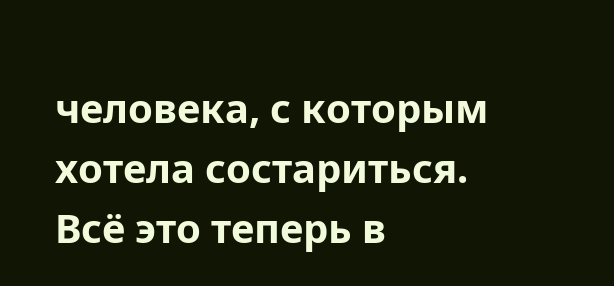человека, с которым хотела состариться. Всё это теперь в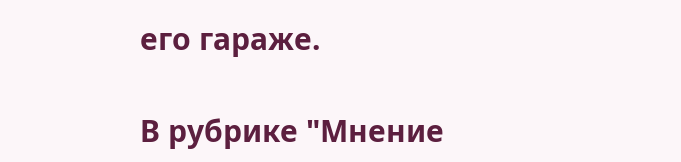его гараже.

В рубрике "Мнение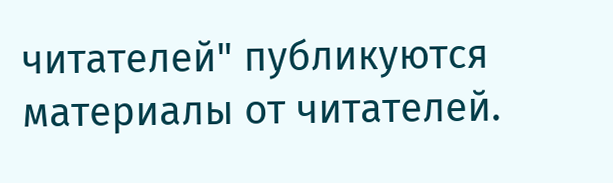читателей" публикуются материалы от читателей.